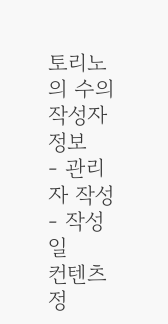토리노의 수의
작성자 정보
- 관리자 작성
- 작성일
컨텐츠 정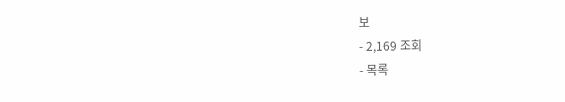보
- 2,169 조회
- 목록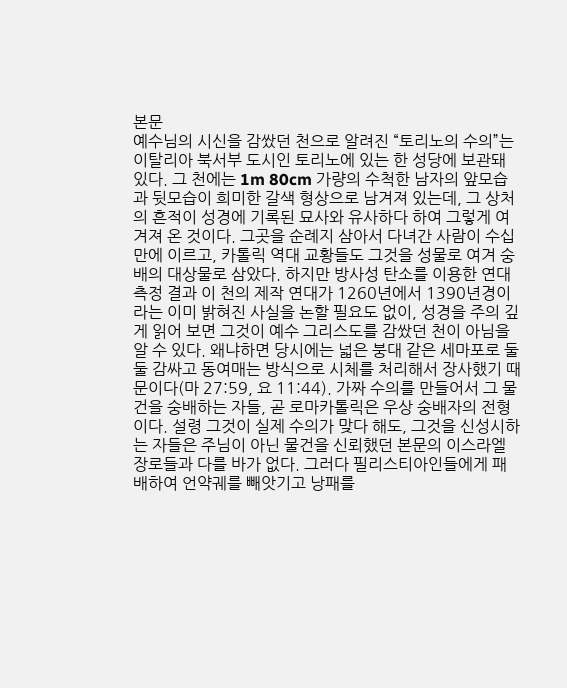본문
예수님의 시신을 감쌌던 천으로 알려진 “토리노의 수의”는 이탈리아 북서부 도시인 토리노에 있는 한 성당에 보관돼 있다. 그 천에는 1m 80cm 가량의 수척한 남자의 앞모습과 뒷모습이 희미한 갈색 형상으로 남겨져 있는데, 그 상처의 흔적이 성경에 기록된 묘사와 유사하다 하여 그렇게 여겨져 온 것이다. 그곳을 순례지 삼아서 다녀간 사람이 수십만에 이르고, 카톨릭 역대 교황들도 그것을 성물로 여겨 숭배의 대상물로 삼았다. 하지만 방사성 탄소를 이용한 연대 측정 결과 이 천의 제작 연대가 1260년에서 1390년경이라는 이미 밝혀진 사실을 논할 필요도 없이, 성경을 주의 깊게 읽어 보면 그것이 예수 그리스도를 감쌌던 천이 아님을 알 수 있다. 왜냐하면 당시에는 넓은 붕대 같은 세마포로 둘둘 감싸고 동여매는 방식으로 시체를 처리해서 장사했기 때문이다(마 27:59, 요 11:44). 가짜 수의를 만들어서 그 물건을 숭배하는 자들, 곧 로마카톨릭은 우상 숭배자의 전형이다. 설령 그것이 실제 수의가 맞다 해도, 그것을 신성시하는 자들은 주님이 아닌 물건을 신뢰했던 본문의 이스라엘 장로들과 다를 바가 없다. 그러다 필리스티아인들에게 패배하여 언약궤를 빼앗기고 낭패를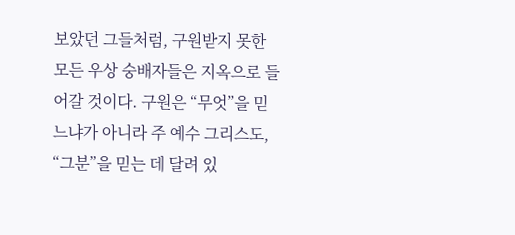보았던 그들처럼, 구원받지 못한 모든 우상 숭배자들은 지옥으로 들어갈 것이다. 구원은 “무엇”을 믿느냐가 아니라 주 예수 그리스도, “그분”을 믿는 데 달려 있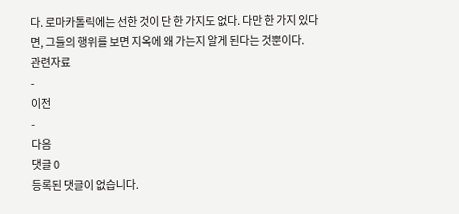다. 로마카톨릭에는 선한 것이 단 한 가지도 없다. 다만 한 가지 있다면, 그들의 행위를 보면 지옥에 왜 가는지 알게 된다는 것뿐이다.
관련자료
-
이전
-
다음
댓글 0
등록된 댓글이 없습니다.